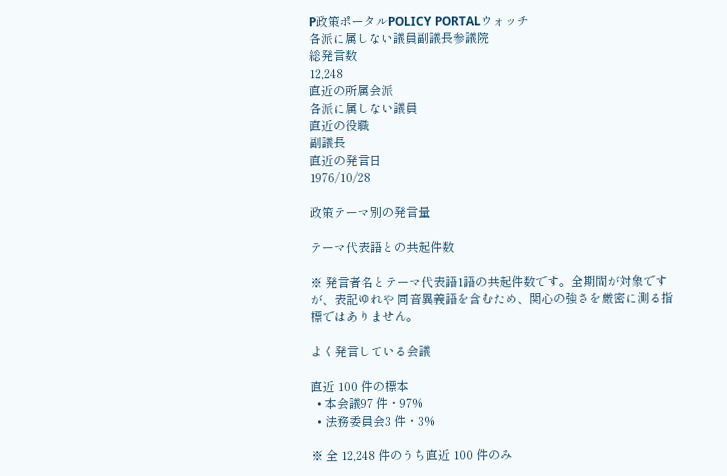P政策ポータルPOLICY PORTALウォッチ
各派に属しない議員副議長参議院
総発言数
12,248
直近の所属会派
各派に属しない議員
直近の役職
副議長
直近の発言日
1976/10/28

政策テーマ別の発言量

テーマ代表語との共起件数

※ 発言者名とテーマ代表語1語の共起件数です。全期間が対象ですが、表記ゆれや 同音異義語を含むため、関心の強さを厳密に測る指標ではありません。

よく発言している会議

直近 100 件の標本
  • 本会議97 件・97%
  • 法務委員会3 件・3%

※ 全 12,248 件のうち直近 100 件のみ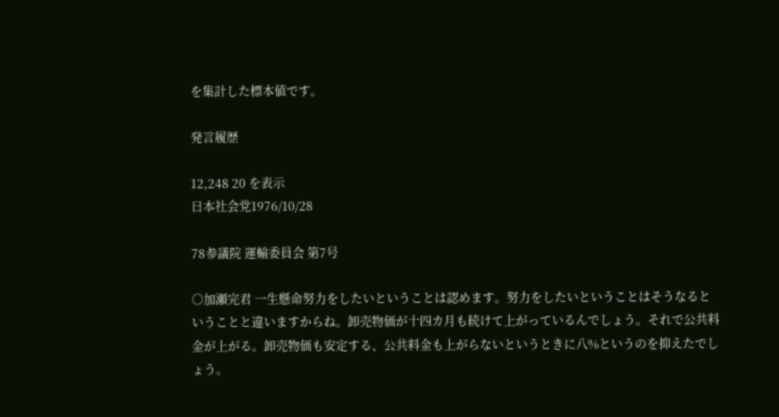を集計した標本値です。

発言履歴

12,248 20 を表示
日本社会党1976/10/28

78参議院 運輸委員会 第7号

○加瀬完君 一生懸命努力をしたいということは認めます。努力をしたいということはそうなるということと違いますからね。卸売物価が十四カ月も続けて上がっているんでしょう。それで公共料金が上がる。卸売物価も安定する、公共料金も上がらないというときに八%というのを抑えたでしょう。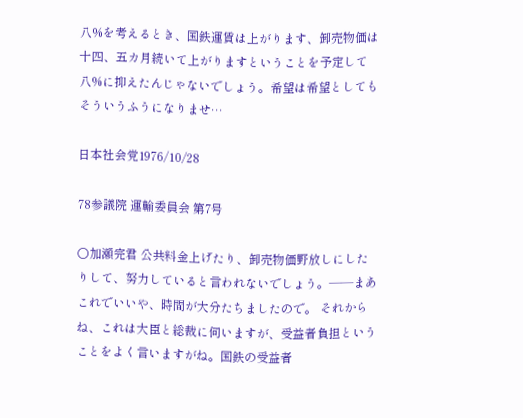八%を考えるとき、国鉄運賃は上がります、卸売物価は十四、五カ月続いて上がりますということを予定して八%に抑えたんじゃないでしょう。希望は希望としてもそういうふうになりませ…

日本社会党1976/10/28

78参議院 運輸委員会 第7号

○加瀬完君 公共料金上げたり、卸売物価野放しにしたりして、努力していると言われないでしょう。——まあこれでいいや、時間が大分たちましたので。 それからね、これは大臣と総裁に伺いますが、受益者負担ということをよく言いますがね。国鉄の受益者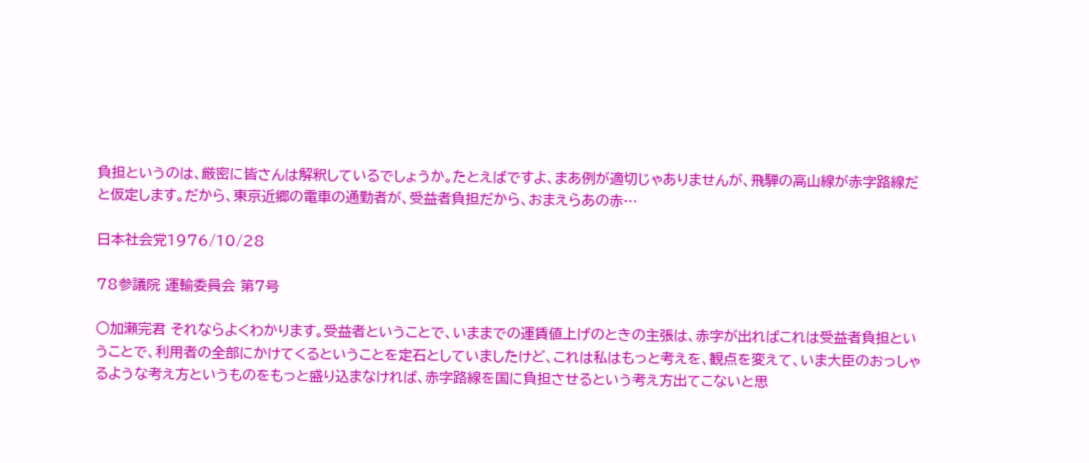負担というのは、厳密に皆さんは解釈しているでしょうか。たとえばですよ、まあ例が適切じゃありませんが、飛騨の高山線が赤字路線だと仮定します。だから、東京近郷の電車の通勤者が、受益者負担だから、おまえらあの赤…

日本社会党1976/10/28

78参議院 運輸委員会 第7号

○加瀬完君 それならよくわかります。受益者ということで、いままでの運賃値上げのときの主張は、赤字が出ればこれは受益者負担ということで、利用者の全部にかけてくるということを定石としていましたけど、これは私はもっと考えを、観点を変えて、いま大臣のおっしゃるような考え方というものをもっと盛り込まなければ、赤字路線を国に負担させるという考え方出てこないと思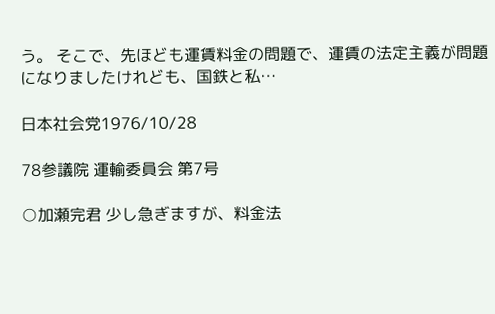う。 そこで、先ほども運賃料金の問題で、運賃の法定主義が問題になりましたけれども、国鉄と私…

日本社会党1976/10/28

78参議院 運輸委員会 第7号

○加瀬完君 少し急ぎますが、料金法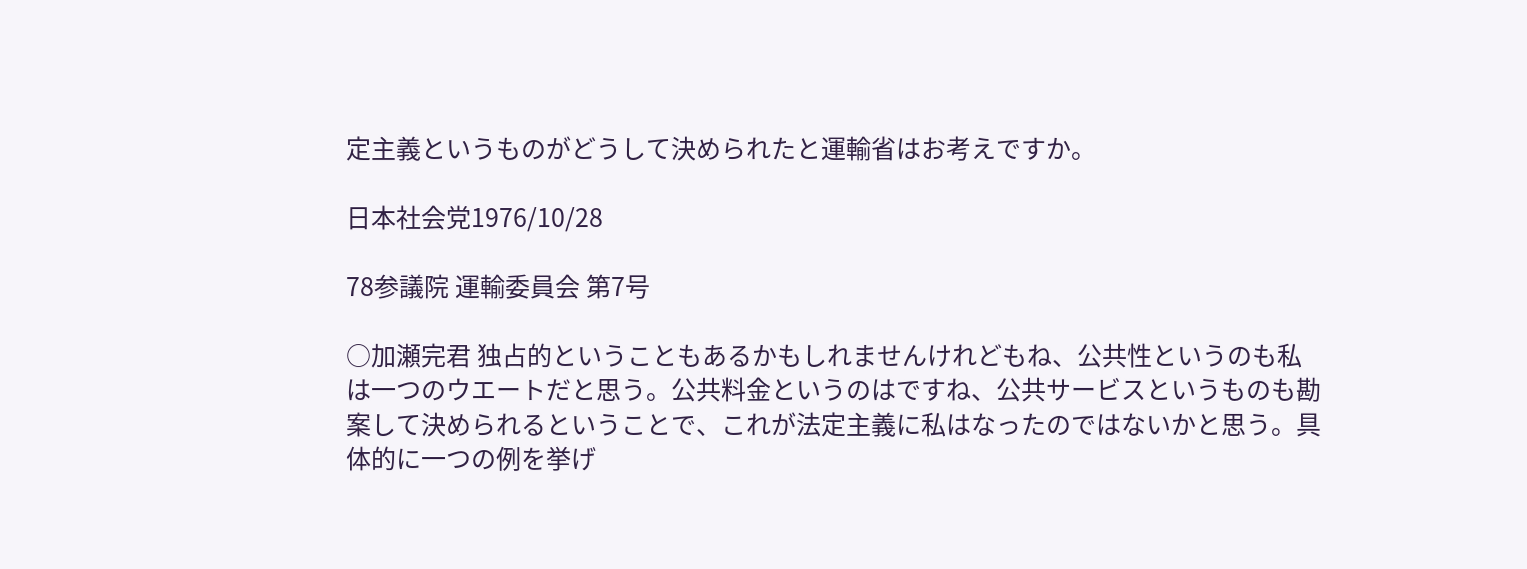定主義というものがどうして決められたと運輸省はお考えですか。

日本社会党1976/10/28

78参議院 運輸委員会 第7号

○加瀬完君 独占的ということもあるかもしれませんけれどもね、公共性というのも私は一つのウエートだと思う。公共料金というのはですね、公共サービスというものも勘案して決められるということで、これが法定主義に私はなったのではないかと思う。具体的に一つの例を挙げ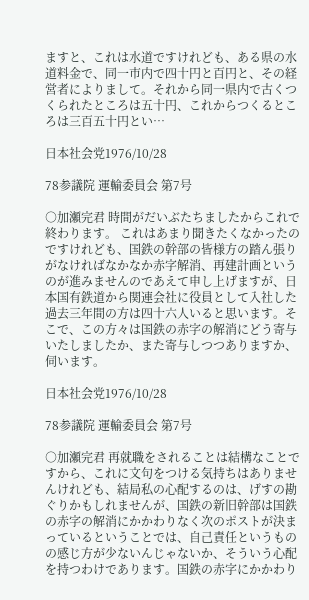ますと、これは水道ですけれども、ある県の水道料金で、同一市内で四十円と百円と、その経営者によりまして。それから同一県内で古くつくられたところは五十円、これからつくるところは三百五十円とい…

日本社会党1976/10/28

78参議院 運輸委員会 第7号

○加瀬完君 時間がだいぶたちましたからこれで終わります。 これはあまり聞きたくなかったのですけれども、国鉄の幹部の皆様方の踏ん張りがなければなかなか赤字解消、再建計画というのが進みませんのであえて申し上げますが、日本国有鉄道から関連会社に役員として入社した過去三年間の方は四十六人いると思います。そこで、この方々は国鉄の赤字の解消にどう寄与いたしましたか、また寄与しつつありますか、伺います。

日本社会党1976/10/28

78参議院 運輸委員会 第7号

○加瀬完君 再就職をされることは結構なことですから、これに文句をつける気持ちはありませんけれども、結局私の心配するのは、げすの勘ぐりかもしれませんが、国鉄の新旧幹部は国鉄の赤字の解消にかかわりなく次のポストが決まっているということでは、自己責任というものの感じ方が少ないんじゃないか、そういう心配を持つわけであります。国鉄の赤字にかかわり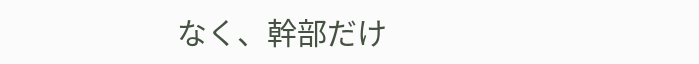なく、幹部だけ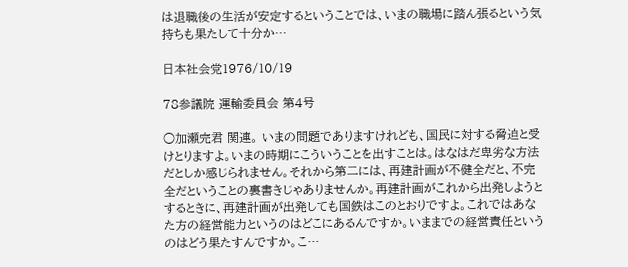は退職後の生活が安定するということでは、いまの職場に踏ん張るという気持ちも果たして十分か…

日本社会党1976/10/19

78参議院 運輸委員会 第4号

○加瀬完君 関連。 いまの問題でありますけれども、国民に対する脅迫と受けとりますよ。いまの時期にこういうことを出すことは。はなはだ卑劣な方法だとしか感じられません。それから第二には、再建計画が不健全だと、不完全だということの裏書きじゃありませんか。再建計画がこれから出発しようとするときに、再建計画が出発しても国鉄はこのとおりですよ。これではあなた方の経営能力というのはどこにあるんですか。いままでの経営責任というのはどう果たすんですか。こ…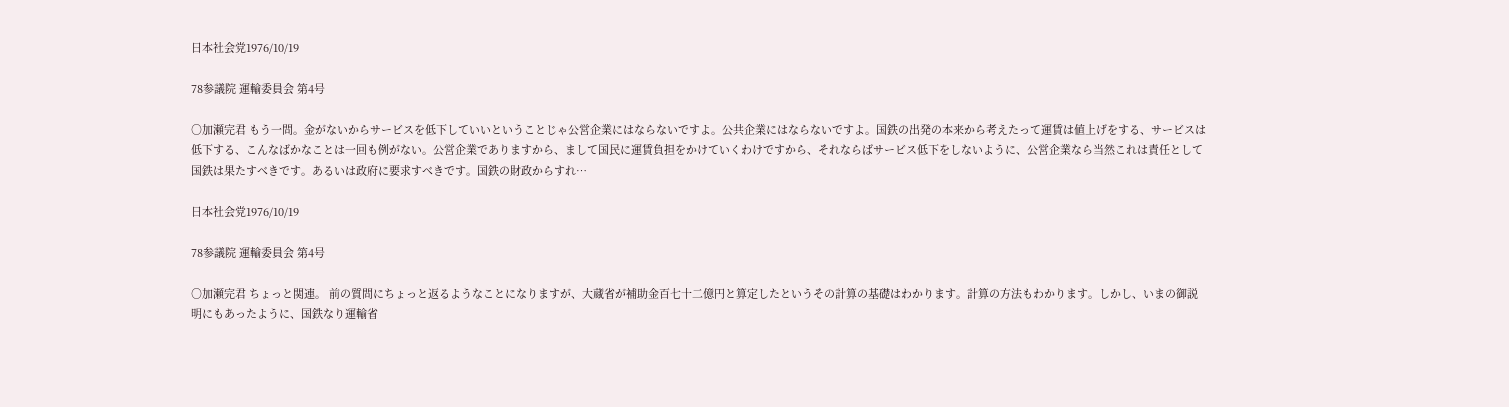日本社会党1976/10/19

78参議院 運輸委員会 第4号

○加瀬完君 もう一問。金がないからサービスを低下していいということじゃ公営企業にはならないですよ。公共企業にはならないですよ。国鉄の出発の本来から考えたって運賃は値上げをする、サービスは低下する、こんなばかなことは一回も例がない。公営企業でありますから、まして国民に運賃負担をかけていくわけですから、それならばサービス低下をしないように、公営企業なら当然これは責任として国鉄は果たすべきです。あるいは政府に要求すべきです。国鉄の財政からすれ…

日本社会党1976/10/19

78参議院 運輸委員会 第4号

○加瀬完君 ちょっと関連。 前の質問にちょっと返るようなことになりますが、大蔵省が補助金百七十二億円と算定したというその計算の基礎はわかります。計算の方法もわかります。しかし、いまの御説明にもあったように、国鉄なり運輸省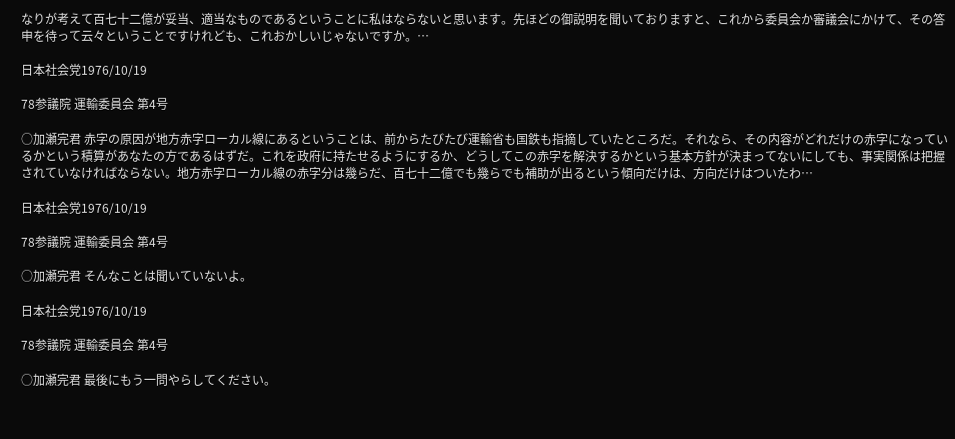なりが考えて百七十二億が妥当、適当なものであるということに私はならないと思います。先ほどの御説明を聞いておりますと、これから委員会か審議会にかけて、その答申を待って云々ということですけれども、これおかしいじゃないですか。…

日本社会党1976/10/19

78参議院 運輸委員会 第4号

○加瀬完君 赤字の原因が地方赤字ローカル線にあるということは、前からたびたび運輸省も国鉄も指摘していたところだ。それなら、その内容がどれだけの赤字になっているかという積算があなたの方であるはずだ。これを政府に持たせるようにするか、どうしてこの赤字を解決するかという基本方針が決まってないにしても、事実関係は把握されていなければならない。地方赤字ローカル線の赤字分は幾らだ、百七十二億でも幾らでも補助が出るという傾向だけは、方向だけはついたわ…

日本社会党1976/10/19

78参議院 運輸委員会 第4号

○加瀬完君 そんなことは聞いていないよ。

日本社会党1976/10/19

78参議院 運輸委員会 第4号

○加瀬完君 最後にもう一問やらしてください。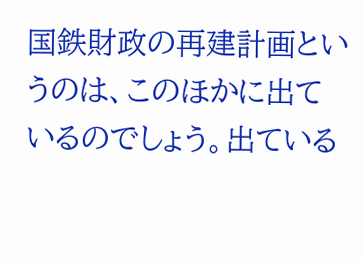国鉄財政の再建計画というのは、このほかに出ているのでしょう。出ている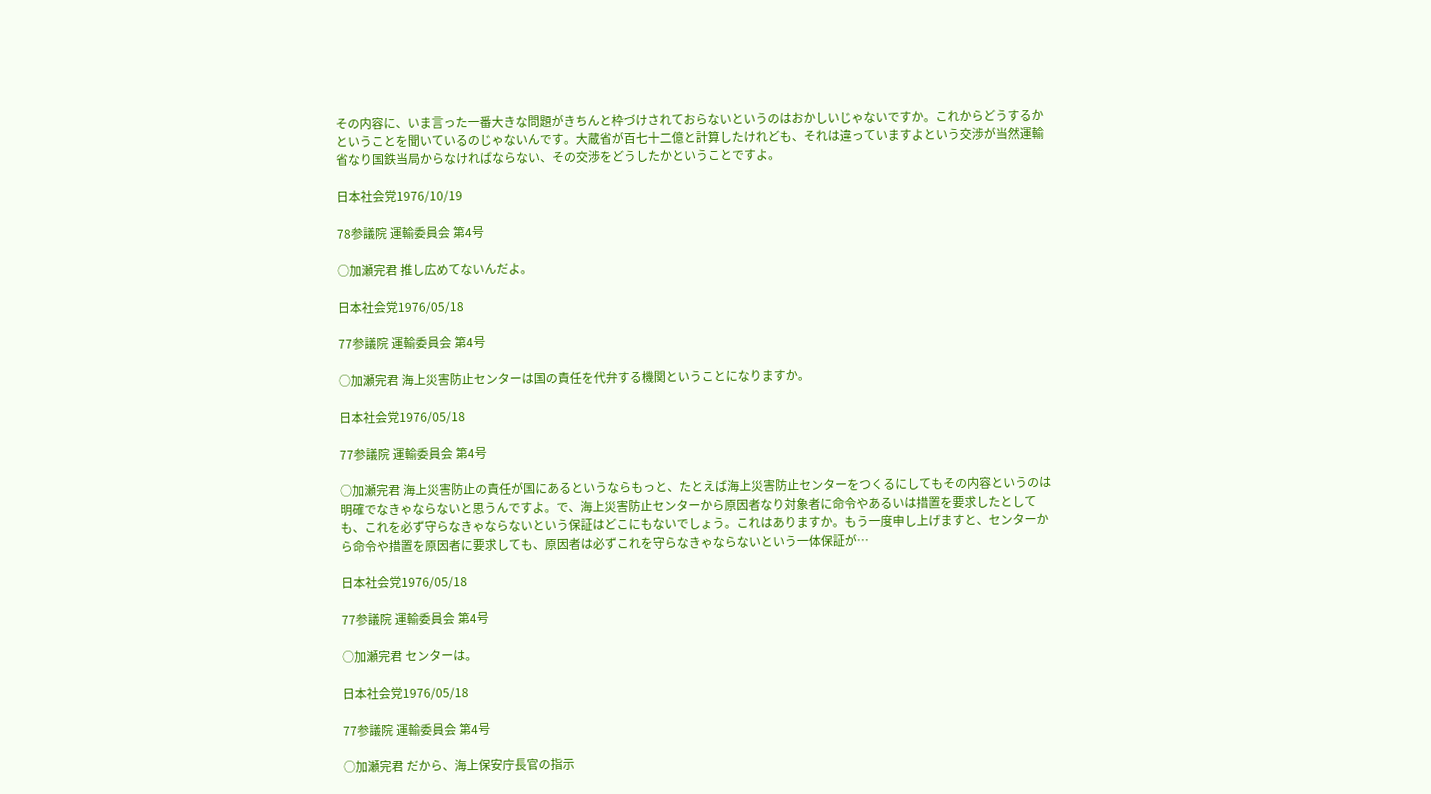その内容に、いま言った一番大きな問題がきちんと枠づけされておらないというのはおかしいじゃないですか。これからどうするかということを聞いているのじゃないんです。大蔵省が百七十二億と計算したけれども、それは違っていますよという交渉が当然運輸省なり国鉄当局からなければならない、その交渉をどうしたかということですよ。

日本社会党1976/10/19

78参議院 運輸委員会 第4号

○加瀬完君 推し広めてないんだよ。

日本社会党1976/05/18

77参議院 運輸委員会 第4号

○加瀬完君 海上災害防止センターは国の責任を代弁する機関ということになりますか。

日本社会党1976/05/18

77参議院 運輸委員会 第4号

○加瀬完君 海上災害防止の責任が国にあるというならもっと、たとえば海上災害防止センターをつくるにしてもその内容というのは明確でなきゃならないと思うんですよ。で、海上災害防止センターから原因者なり対象者に命令やあるいは措置を要求したとしても、これを必ず守らなきゃならないという保証はどこにもないでしょう。これはありますか。もう一度申し上げますと、センターから命令や措置を原因者に要求しても、原因者は必ずこれを守らなきゃならないという一体保証が…

日本社会党1976/05/18

77参議院 運輸委員会 第4号

○加瀬完君 センターは。

日本社会党1976/05/18

77参議院 運輸委員会 第4号

○加瀬完君 だから、海上保安庁長官の指示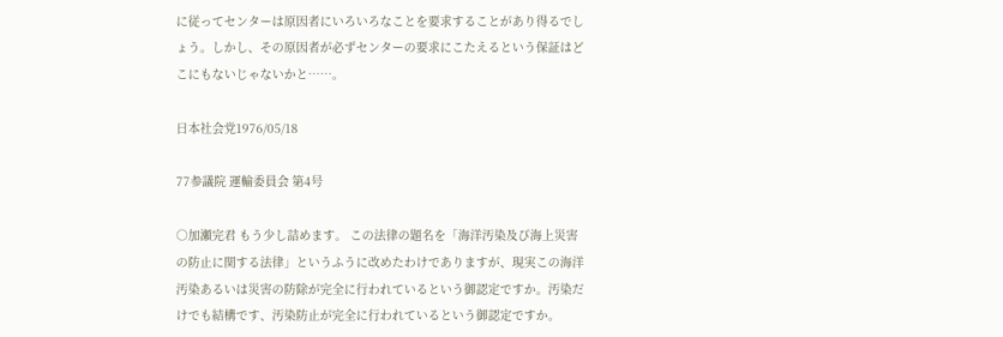に従ってセンターは原因者にいろいろなことを要求することがあり得るでしょう。しかし、その原因者が必ずセンターの要求にこたえるという保証はどこにもないじゃないかと……。

日本社会党1976/05/18

77参議院 運輸委員会 第4号

○加瀬完君 もう少し詰めます。 この法律の題名を「海洋汚染及び海上災害の防止に関する法律」というふうに改めたわけでありますが、現実この海洋汚染あるいは災害の防除が完全に行われているという御認定ですか。汚染だけでも結構です、汚染防止が完全に行われているという御認定ですか。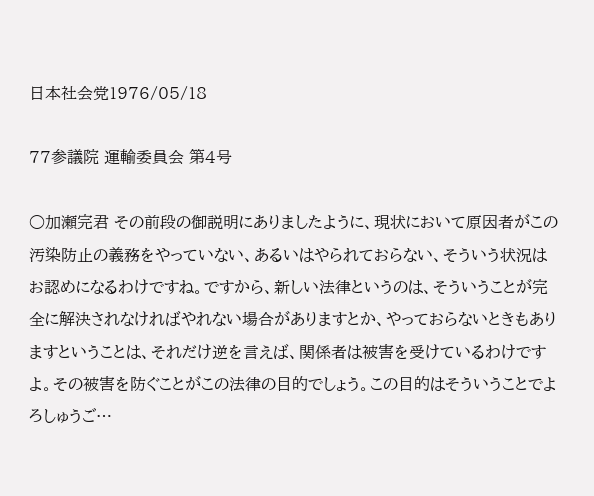日本社会党1976/05/18

77参議院 運輸委員会 第4号

○加瀬完君 その前段の御説明にありましたように、現状において原因者がこの汚染防止の義務をやっていない、あるいはやられておらない、そういう状況はお認めになるわけですね。ですから、新しい法律というのは、そういうことが完全に解決されなければやれない場合がありますとか、やっておらないときもありますということは、それだけ逆を言えば、関係者は被害を受けているわけですよ。その被害を防ぐことがこの法律の目的でしょう。この目的はそういうことでよろしゅうご…